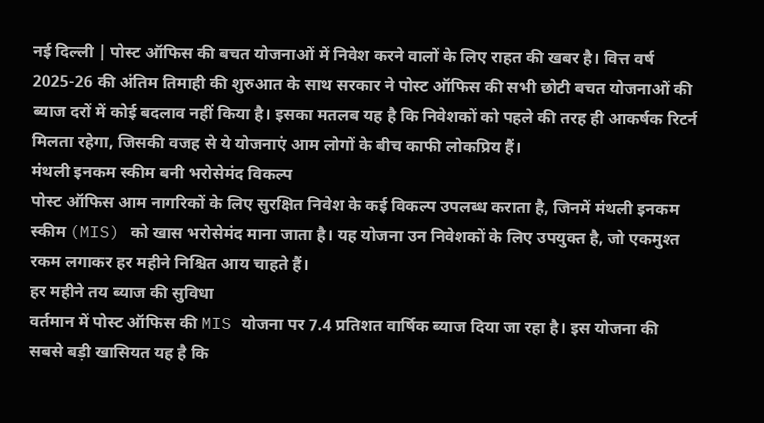नई दिल्ली | पोस्ट ऑफिस की बचत योजनाओं में निवेश करने वालों के लिए राहत की खबर है। वित्त वर्ष 2025-26 की अंतिम तिमाही की शुरुआत के साथ सरकार ने पोस्ट ऑफिस की सभी छोटी बचत योजनाओं की ब्याज दरों में कोई बदलाव नहीं किया है। इसका मतलब यह है कि निवेशकों को पहले की तरह ही आकर्षक रिटर्न मिलता रहेगा, जिसकी वजह से ये योजनाएं आम लोगों के बीच काफी लोकप्रिय हैं।
मंथली इनकम स्कीम बनी भरोसेमंद विकल्प
पोस्ट ऑफिस आम नागरिकों के लिए सुरक्षित निवेश के कई विकल्प उपलब्ध कराता है, जिनमें मंथली इनकम स्कीम (MIS) को खास भरोसेमंद माना जाता है। यह योजना उन निवेशकों के लिए उपयुक्त है, जो एकमुश्त रकम लगाकर हर महीने निश्चित आय चाहते हैं।
हर महीने तय ब्याज की सुविधा
वर्तमान में पोस्ट ऑफिस की MIS योजना पर 7.4 प्रतिशत वार्षिक ब्याज दिया जा रहा है। इस योजना की सबसे बड़ी खासियत यह है कि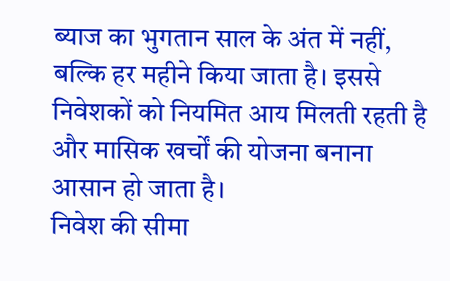ब्याज का भुगतान साल के अंत में नहीं, बल्कि हर महीने किया जाता है। इससे निवेशकों को नियमित आय मिलती रहती है और मासिक खर्चों की योजना बनाना आसान हो जाता है।
निवेश की सीमा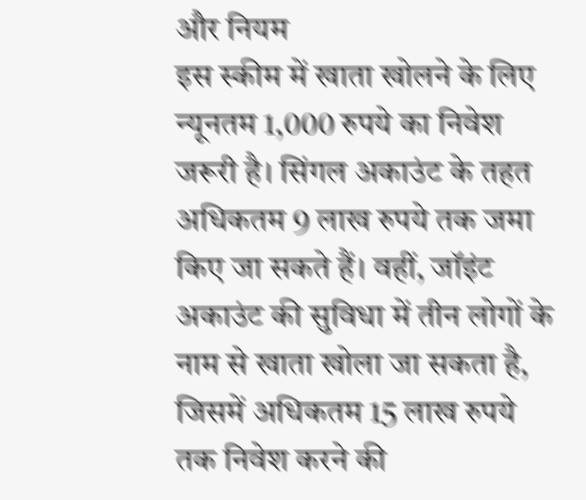और नियम
इस स्कीम में खाता खोलने के लिए न्यूनतम 1,000 रुपये का निवेश जरूरी है। सिंगल अकाउंट के तहत अधिकतम 9 लाख रुपये तक जमा किए जा सकते हैं। वहीं, जॉइंट अकाउंट की सुविधा में तीन लोगों के नाम से खाता खोला जा सकता है, जिसमें अधिकतम 15 लाख रुपये तक निवेश करने की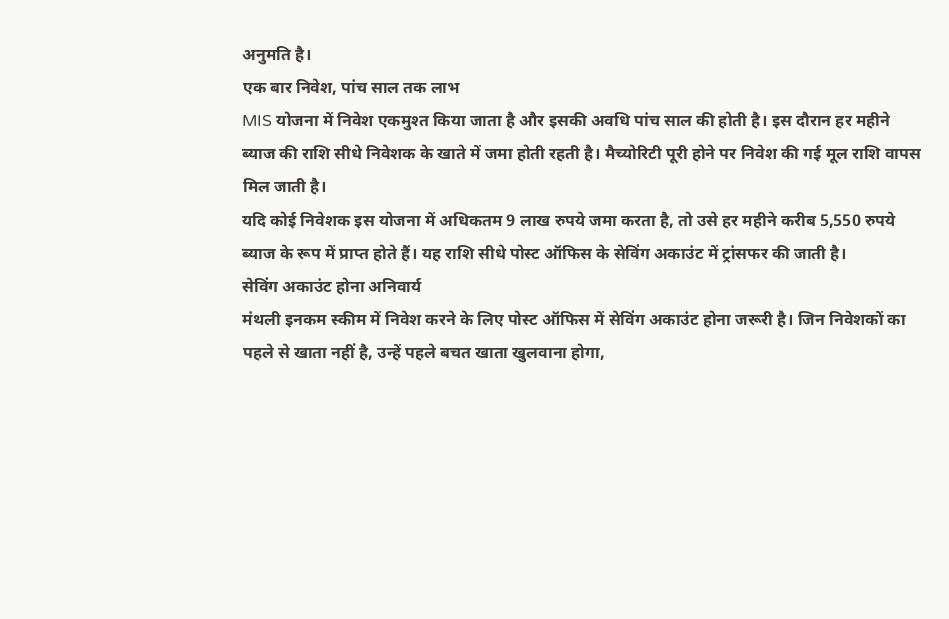अनुमति है।
एक बार निवेश, पांच साल तक लाभ
MIS योजना में निवेश एकमुश्त किया जाता है और इसकी अवधि पांच साल की होती है। इस दौरान हर महीने ब्याज की राशि सीधे निवेशक के खाते में जमा होती रहती है। मैच्योरिटी पूरी होने पर निवेश की गई मूल राशि वापस मिल जाती है।
यदि कोई निवेशक इस योजना में अधिकतम 9 लाख रुपये जमा करता है, तो उसे हर महीने करीब 5,550 रुपये ब्याज के रूप में प्राप्त होते हैं। यह राशि सीधे पोस्ट ऑफिस के सेविंग अकाउंट में ट्रांसफर की जाती है।
सेविंग अकाउंट होना अनिवार्य
मंथली इनकम स्कीम में निवेश करने के लिए पोस्ट ऑफिस में सेविंग अकाउंट होना जरूरी है। जिन निवेशकों का पहले से खाता नहीं है, उन्हें पहले बचत खाता खुलवाना होगा,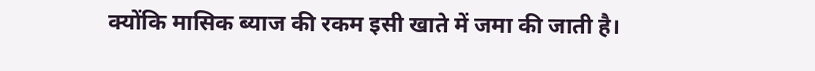क्योंकि मासिक ब्याज की रकम इसी खाते में जमा की जाती है।